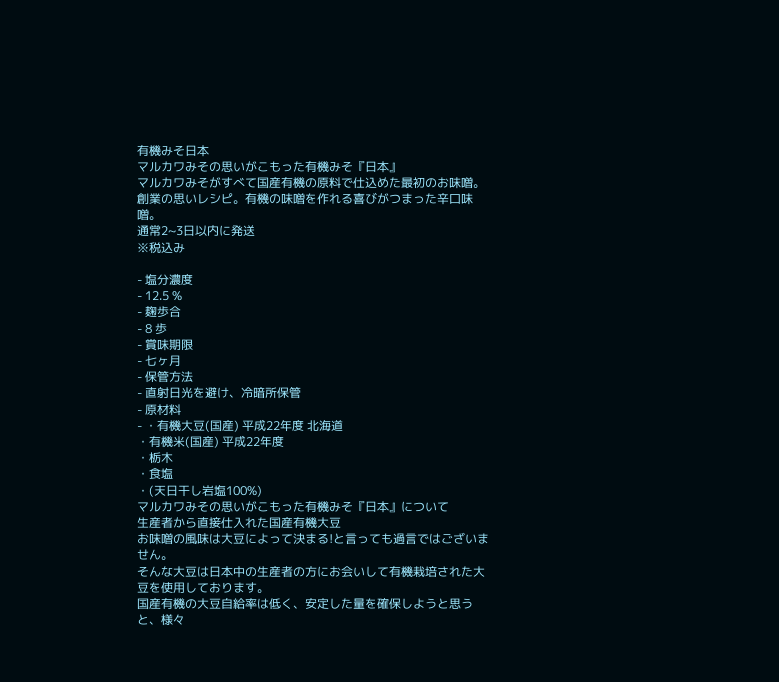有機みそ日本
マルカワみその思いがこもった有機みそ『日本』
マルカワみそがすべて国産有機の原料で仕込めた最初のお味噌。 創業の思いレシピ。有機の味噌を作れる喜びがつまった辛口味噌。
通常2~3日以内に発送
※税込み

- 塩分濃度
- 12.5 %
- 麹歩合
- 8 歩
- 賞味期限
- 七ヶ月
- 保管方法
- 直射日光を避け、冷暗所保管
- 原材料
- ・有機大豆(国産) 平成22年度 北海道
・有機米(国産) 平成22年度
・栃木
・食塩
・(天日干し岩塩100%)
マルカワみその思いがこもった有機みそ『日本』について
生産者から直接仕入れた国産有機大豆
お味噌の風味は大豆によって決まる!と言っても過言ではございません。
そんな大豆は日本中の生産者の方にお会いして有機栽培された大豆を使用しております。
国産有機の大豆自給率は低く、安定した量を確保しようと思うと、様々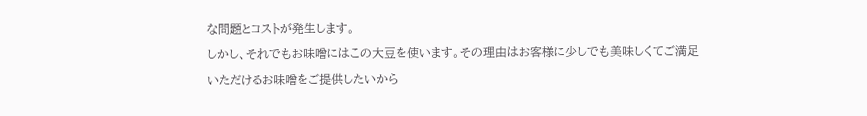な問題とコストが発生します。
しかし、それでもお味噌にはこの大豆を使います。その理由はお客様に少しでも美味しくてご満足いただけるお味噌をご提供したいから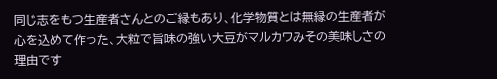同じ志をもつ生産者さんとのご縁もあり、化学物質とは無縁の生産者が心を込めて作った、大粒で旨味の強い大豆がマルカワみその美味しさの理由です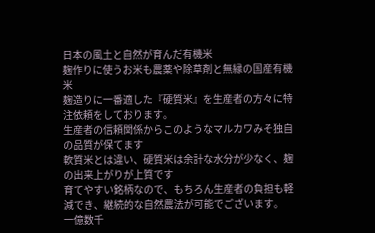日本の風土と自然が育んだ有機米
麹作りに使うお米も農薬や除草剤と無縁の国産有機米
麹造りに一番適した『硬質米』を生産者の方々に特注依頼をしております。
生産者の信頼関係からこのようなマルカワみそ独自の品質が保てます
軟質米とは違い、硬質米は余計な水分が少なく、麹の出来上がりが上質です
育てやすい銘柄なので、もちろん生産者の負担も軽減でき、継続的な自然農法が可能でございます。
一億数千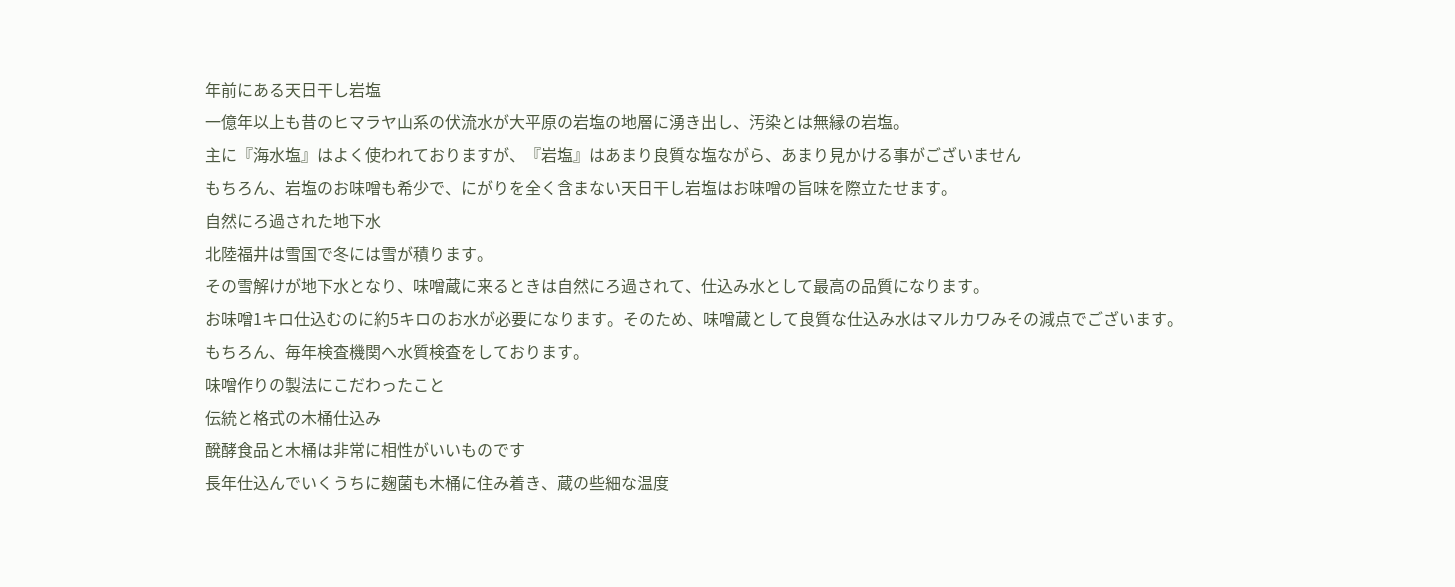年前にある天日干し岩塩
一億年以上も昔のヒマラヤ山系の伏流水が大平原の岩塩の地層に湧き出し、汚染とは無縁の岩塩。
主に『海水塩』はよく使われておりますが、『岩塩』はあまり良質な塩ながら、あまり見かける事がございません
もちろん、岩塩のお味噌も希少で、にがりを全く含まない天日干し岩塩はお味噌の旨味を際立たせます。
自然にろ過された地下水
北陸福井は雪国で冬には雪が積ります。
その雪解けが地下水となり、味噌蔵に来るときは自然にろ過されて、仕込み水として最高の品質になります。
お味噌1キロ仕込むのに約5キロのお水が必要になります。そのため、味噌蔵として良質な仕込み水はマルカワみその減点でございます。
もちろん、毎年検査機関へ水質検査をしております。
味噌作りの製法にこだわったこと
伝統と格式の木桶仕込み
醗酵食品と木桶は非常に相性がいいものです
長年仕込んでいくうちに麹菌も木桶に住み着き、蔵の些細な温度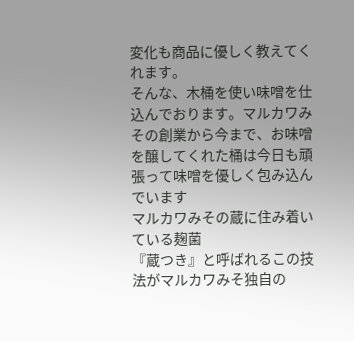変化も商品に優しく教えてくれます。
そんな、木桶を使い味噌を仕込んでおります。マルカワみその創業から今まで、お味噌を醸してくれた桶は今日も頑張って味噌を優しく包み込んでいます
マルカワみその蔵に住み着いている麹菌
『蔵つき』と呼ばれるこの技法がマルカワみそ独自の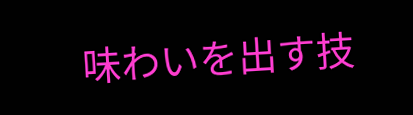味わいを出す技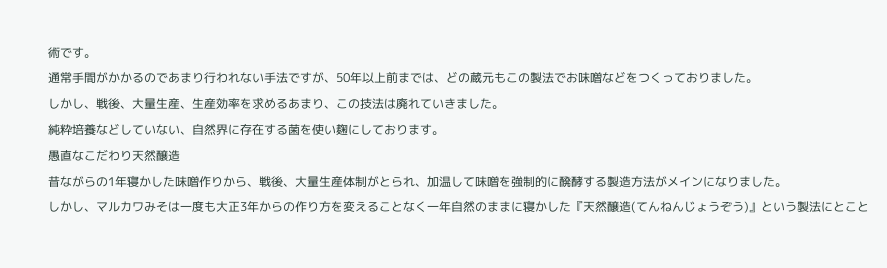術です。
通常手間がかかるのであまり行われない手法ですが、50年以上前までは、どの蔵元もこの製法でお味噌などをつくっておりました。
しかし、戦後、大量生産、生産効率を求めるあまり、この技法は廃れていきました。
純粋培養などしていない、自然界に存在する菌を使い麹にしております。
愚直なこだわり天然醸造
昔ながらの1年寝かした味噌作りから、戦後、大量生産体制がとられ、加温して味噌を強制的に醗酵する製造方法がメインになりました。
しかし、マルカワみそは一度も大正3年からの作り方を変えることなく一年自然のままに寝かした『天然醸造(てんねんじょうぞう)』という製法にとこと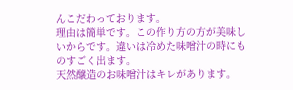んこだわっております。
理由は簡単です。この作り方の方が美味しいからです。違いは冷めた味噌汁の時にものすごく出ます。
天然醸造のお味噌汁はキレがあります。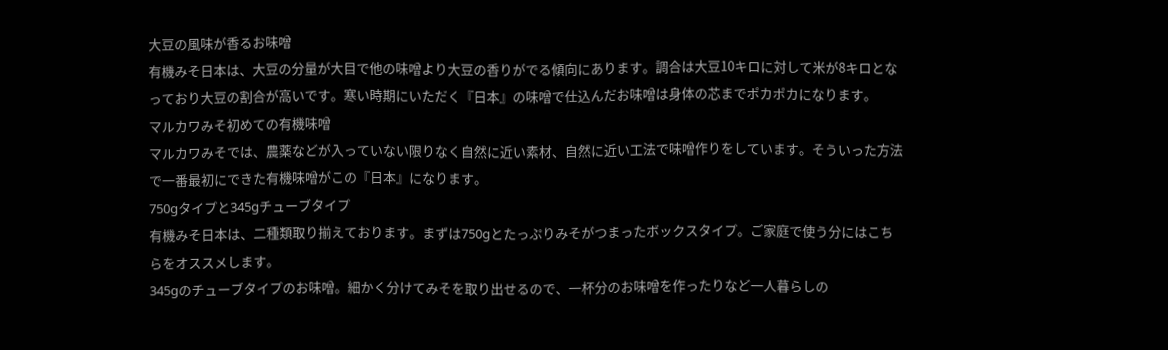大豆の風味が香るお味噌
有機みそ日本は、大豆の分量が大目で他の味噌より大豆の香りがでる傾向にあります。調合は大豆10キロに対して米が8キロとなっており大豆の割合が高いです。寒い時期にいただく『日本』の味噌で仕込んだお味噌は身体の芯までポカポカになります。
マルカワみそ初めての有機味噌
マルカワみそでは、農薬などが入っていない限りなく自然に近い素材、自然に近い工法で味噌作りをしています。そういった方法で一番最初にできた有機味噌がこの『日本』になります。
750gタイプと345gチューブタイプ
有機みそ日本は、二種類取り揃えております。まずは750gとたっぷりみそがつまったボックスタイプ。ご家庭で使う分にはこちらをオススメします。
345gのチューブタイプのお味噌。細かく分けてみそを取り出せるので、一杯分のお味噌を作ったりなど一人暮らしの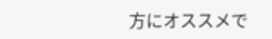方にオススメで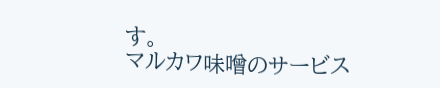す。
マルカワ味噌のサービス